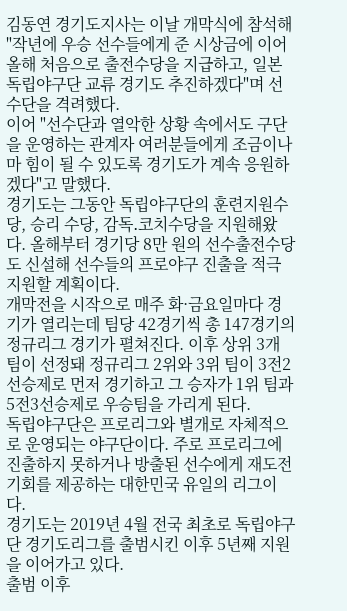김동연 경기도지사는 이날 개막식에 참석해 "작년에 우승 선수들에게 준 시상금에 이어 올해 처음으로 출전수당을 지급하고, 일본독립야구단 교류 경기도 추진하겠다"며 선수단을 격려했다.
이어 "선수단과 열악한 상황 속에서도 구단을 운영하는 관계자 여러분들에게 조금이나마 힘이 될 수 있도록 경기도가 계속 응원하겠다"고 말했다.
경기도는 그동안 독립야구단의 훈련지원수당, 승리 수당, 감독․코치수당을 지원해왔다. 올해부터 경기당 8만 원의 선수출전수당도 신설해 선수들의 프로야구 진출을 적극 지원할 계획이다.
개막전을 시작으로 매주 화·금요일마다 경기가 열리는데 팀당 42경기씩 총 147경기의 정규리그 경기가 펼쳐진다. 이후 상위 3개 팀이 선정돼 정규리그 2위와 3위 팀이 3전2선승제로 먼저 경기하고 그 승자가 1위 팀과 5전3선승제로 우승팀을 가리게 된다.
독립야구단은 프로리그와 별개로 자체적으로 운영되는 야구단이다. 주로 프로리그에 진출하지 못하거나 방출된 선수에게 재도전 기회를 제공하는 대한민국 유일의 리그이다.
경기도는 2019년 4월 전국 최초로 독립야구단 경기도리그를 출범시킨 이후 5년째 지원을 이어가고 있다.
출범 이후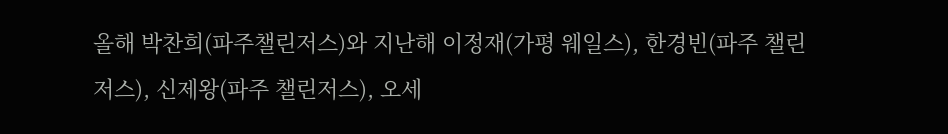올해 박찬희(파주챌린저스)와 지난해 이정재(가평 웨일스), 한경빈(파주 챌린저스), 신제왕(파주 챌린저스), 오세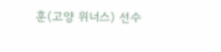훈(고양 위너스) 선수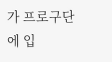가 프로구단에 입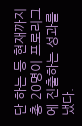단 하는 등 현재까지 총 20명이 프로리그에 진출하는 성과를 냈다.